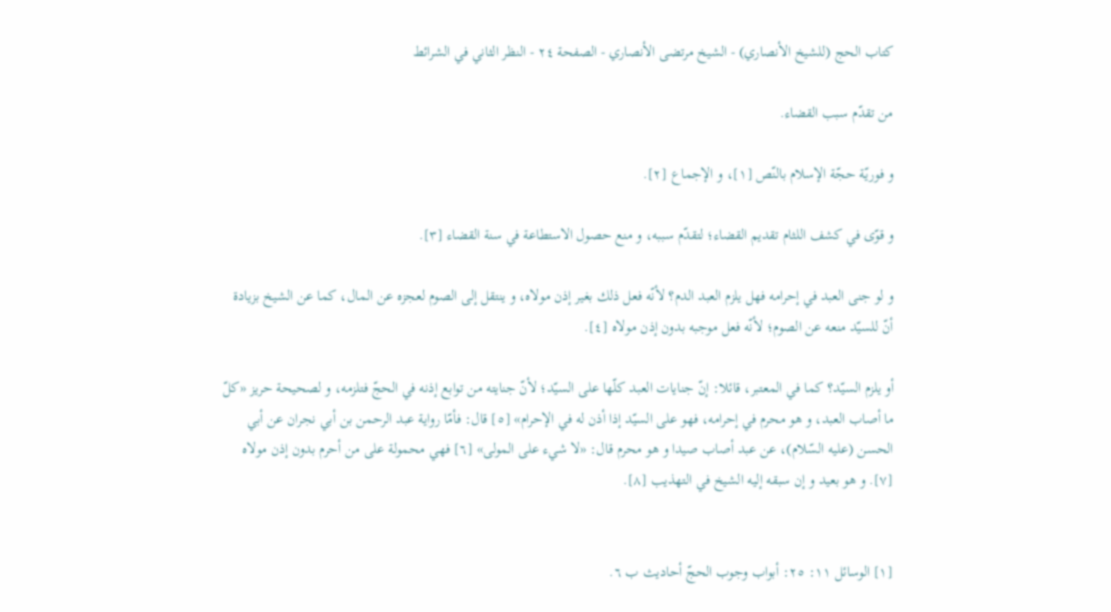كتاب الحج (للشيخ الأنصاري) - الشيخ مرتضى الأنصاري - الصفحة ٢٤ - النظر الثاني في الشرائط

من تقدّم سبب القضاء.

و فوريّة حجّة الإسلام بالنّص [١]، و الإجماع [٢].

و قوّى في كشف اللثام تقديم القضاء؛ لتقدّم سببه، و منع حصول الاستطاعة في سنة القضاء [٣].

و لو جنى العبد في إحرامه فهل يلزم العبد الدم؟ لأنّه فعل ذلك بغير إذن مولاه، و ينتقل إلى الصوم لعجزه عن المال، كما عن الشيخ بزيادة أنّ للسيّد منعه عن الصوم؛ لأنّه فعل موجبه بدون إذن مولاه [٤].

أو يلزم السيّد؟ كما في المعتبر، قائلا: إنّ جنايات العبد كلّها على السيّد؛ لأنّ جنايته من توابع إذنه في الحجّ فتلزمه، و لصحيحة حريز «كلّ ما أصاب العبد، و هو محرم في إحرامه، فهو على السيّد إذا أذن له في الإحرام» [٥] قال: فأمّا رواية عبد الرحمن بن أبي نجران عن أبي الحسن (عليه السّلام)، عن عبد أصاب صيدا و هو محرم قال: «لا شيء على المولى» [٦] فهي محمولة على من أحرم بدون إذن مولاه [٧]. و هو بعيد و إن سبقه إليه الشيخ في التهذيب [٨].


[١] الوسائل ١١: ٢٥: أبواب وجوب الحجّ أحاديث ب ٦.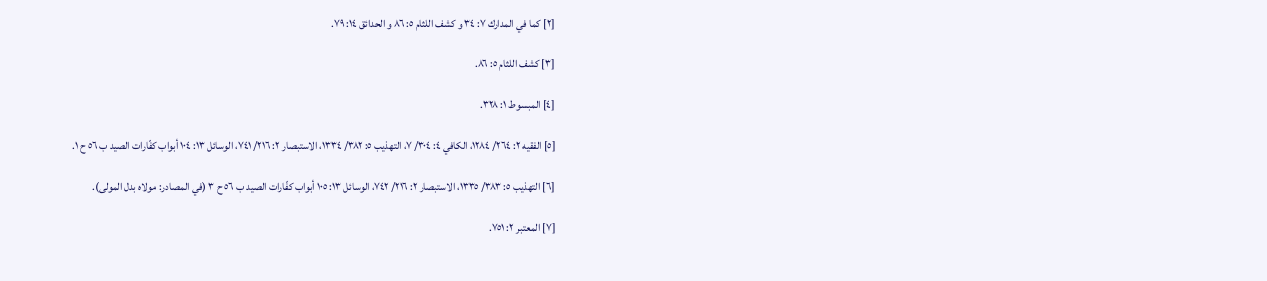[٢] كما في المدارك ٧: ٣٤ و كشف اللثام ٥: ٨٦ و الحدائق ١٤: ٧٩.

[٣] كشف اللثام ٥: ٨٦.

[٤] المبسوط ١: ٣٢٨.

[٥] الفقيه ٢: ٢٦٤/ ١٢٨٤، الكافي ٤: ٣٠٤/ ٧، التهذيب ٥: ٣٨٢/ ١٣٣٤، الاستبصار ٢: ٢١٦/ ٧٤١، الوسائل ١٣: ١٠٤ أبواب كفّارات الصيد ب ٥٦ ح ١.

[٦] التهذيب ٥: ٣٨٣/ ١٣٣٥، الاستبصار ٢: ٢١٦/ ٧٤٢، الوسائل ١٣: ١٠٥ أبواب كفّارات الصيد ب ٥٦ ح ٣ (في المصادر: مولاه بدل المولى).

[٧] المعتبر ٢: ٧٥١.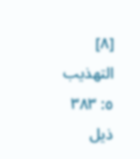[٨] التهذيب ٥: ٣٨٣ ذيل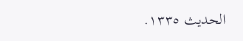الحديث ١٣٣٥.